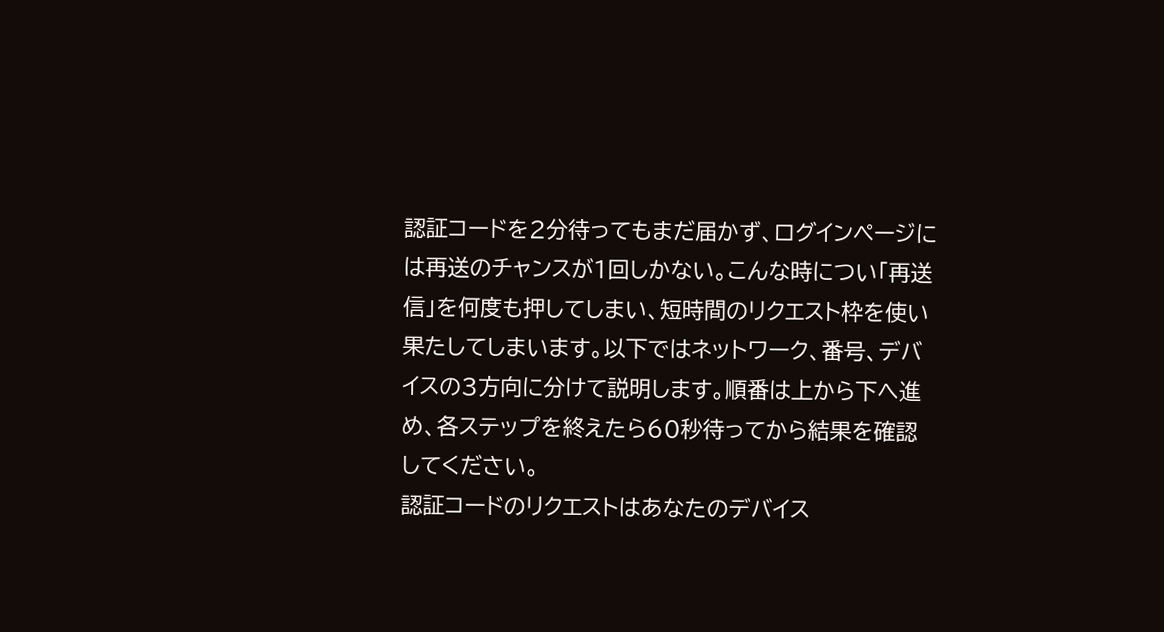認証コードを2分待ってもまだ届かず、ログインページには再送のチャンスが1回しかない。こんな時につい「再送信」を何度も押してしまい、短時間のリクエスト枠を使い果たしてしまいます。以下ではネットワーク、番号、デバイスの3方向に分けて説明します。順番は上から下へ進め、各ステップを終えたら60秒待ってから結果を確認してください。
認証コードのリクエストはあなたのデバイス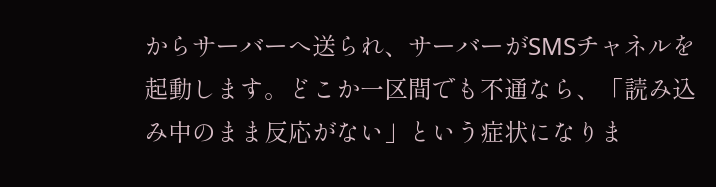からサーバーへ送られ、サーバーがSMSチャネルを起動します。どこか一区間でも不通なら、「読み込み中のまま反応がない」という症状になりま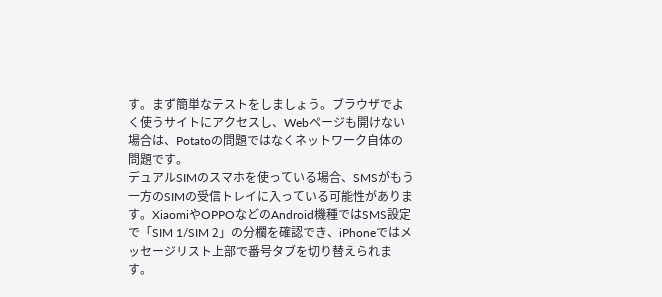す。まず簡単なテストをしましょう。ブラウザでよく使うサイトにアクセスし、Webページも開けない場合は、Potatoの問題ではなくネットワーク自体の問題です。
デュアルSIMのスマホを使っている場合、SMSがもう一方のSIMの受信トレイに入っている可能性があります。XiaomiやOPPOなどのAndroid機種ではSMS設定で「SIM 1/SIM 2」の分欄を確認でき、iPhoneではメッセージリスト上部で番号タブを切り替えられます。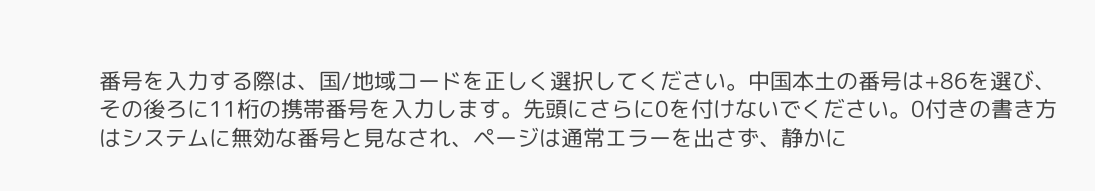番号を入力する際は、国/地域コードを正しく選択してください。中国本土の番号は+86を選び、その後ろに11桁の携帯番号を入力します。先頭にさらに0を付けないでください。0付きの書き方はシステムに無効な番号と見なされ、ページは通常エラーを出さず、静かに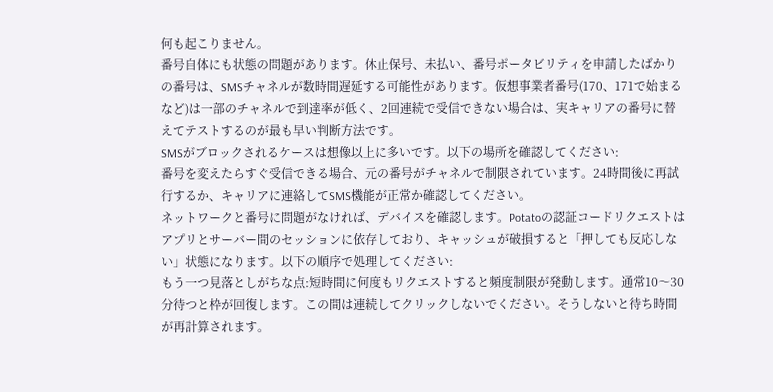何も起こりません。
番号自体にも状態の問題があります。休止保号、未払い、番号ポータビリティを申請したばかりの番号は、SMSチャネルが数時間遅延する可能性があります。仮想事業者番号(170、171で始まるなど)は一部のチャネルで到達率が低く、2回連続で受信できない場合は、実キャリアの番号に替えてテストするのが最も早い判断方法です。
SMSがブロックされるケースは想像以上に多いです。以下の場所を確認してください:
番号を変えたらすぐ受信できる場合、元の番号がチャネルで制限されています。24時間後に再試行するか、キャリアに連絡してSMS機能が正常か確認してください。
ネットワークと番号に問題がなければ、デバイスを確認します。Potatoの認証コードリクエストはアプリとサーバー間のセッションに依存しており、キャッシュが破損すると「押しても反応しない」状態になります。以下の順序で処理してください:
もう一つ見落としがちな点:短時間に何度もリクエストすると頻度制限が発動します。通常10〜30分待つと枠が回復します。この間は連続してクリックしないでください。そうしないと待ち時間が再計算されます。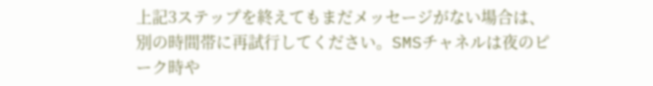上記3ステップを終えてもまだメッセージがない場合は、別の時間帯に再試行してください。SMSチャネルは夜のピーク時や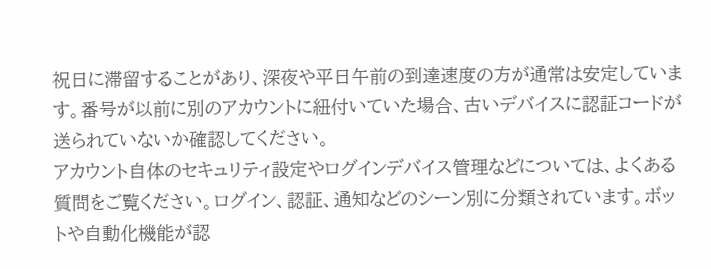祝日に滞留することがあり、深夜や平日午前の到達速度の方が通常は安定しています。番号が以前に別のアカウントに紐付いていた場合、古いデバイスに認証コードが送られていないか確認してください。
アカウント自体のセキュリティ設定やログインデバイス管理などについては、よくある質問をご覧ください。ログイン、認証、通知などのシーン別に分類されています。ボットや自動化機能が認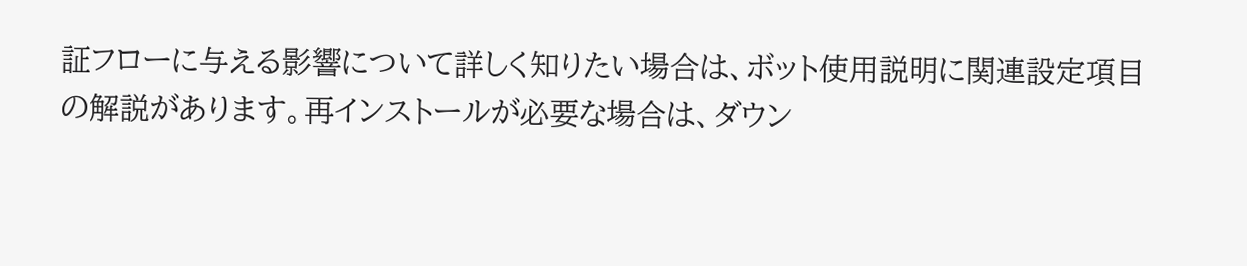証フローに与える影響について詳しく知りたい場合は、ボット使用説明に関連設定項目の解説があります。再インストールが必要な場合は、ダウン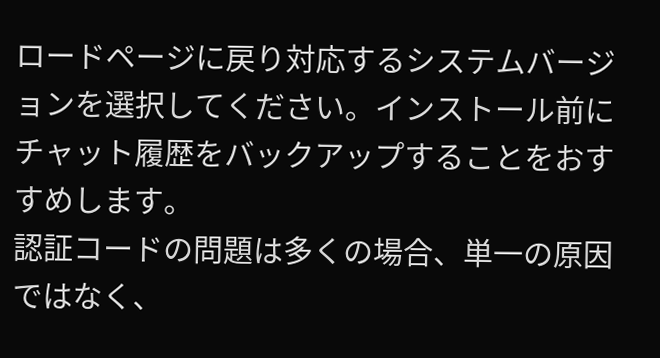ロードページに戻り対応するシステムバージョンを選択してください。インストール前にチャット履歴をバックアップすることをおすすめします。
認証コードの問題は多くの場合、単一の原因ではなく、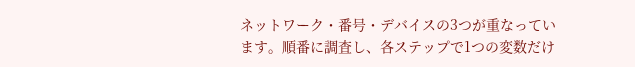ネットワーク・番号・デバイスの3つが重なっています。順番に調査し、各ステップで1つの変数だけ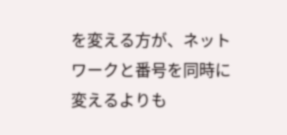を変える方が、ネットワークと番号を同時に変えるよりも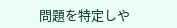問題を特定しや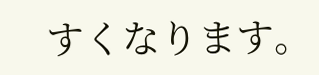すくなります。